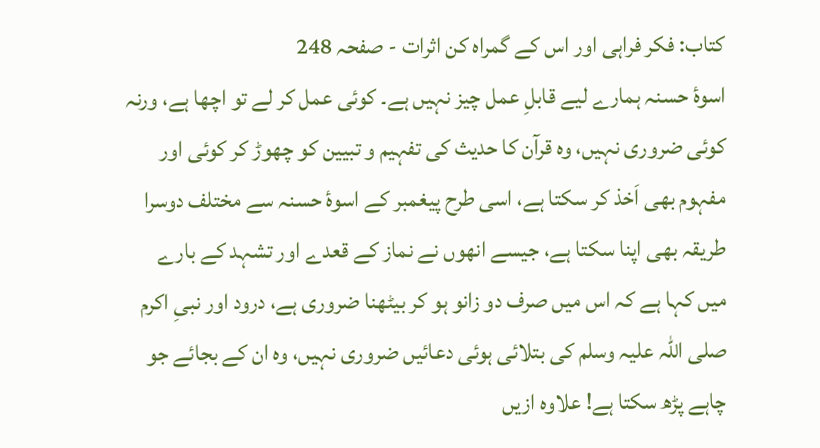کتاب: فکر فراہی اور اس کے گمراہ کن اثرات - صفحہ 248
اسوۂ حسنہ ہمارے لیے قابلِ عمل چیز نہیں ہے۔ کوئی عمل کر لے تو اچھا ہے، ورنہ کوئی ضروری نہیں، وہ قرآن کا حدیث کی تفہیم و تبیین کو چھوڑ کر کوئی اور مفہوم بھی اَخذ کر سکتا ہے، اسی طرح پیغمبر کے اسوۂ حسنہ سے مختلف دوسرا طریقہ بھی اپنا سکتا ہے، جیسے انھوں نے نماز کے قعدے اور تشہد کے بارے میں کہا ہے کہ اس میں صرف دو زانو ہو کر بیٹھنا ضروری ہے، درود اور نبیِ اکرم صلی اللہ علیہ وسلم کی بتلائی ہوئی دعائیں ضروری نہیں، وہ ان کے بجائے جو چاہے پڑھ سکتا ہے! علاوہ ازیں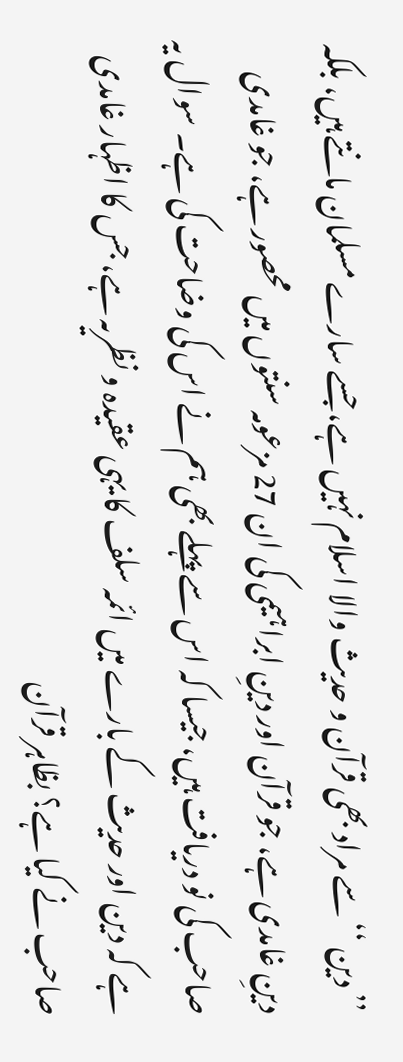’’دین ‘‘ سے مراد بھی قرآن و حدیث والا اسلام نہیں ہے، جسے سارے مسلمان مانتے ہیں، بلکہ دینِ غامدی ہے، جو قرآن اور دینِ ابراہیمی کی ان 27 مزعومہ سنتوں میں محصور ہے، جو غامدی صاحب کی نو دریافت ہیں، جیسا کہ اس سے پہلے بھی ہم نے اس کی وضاحت کی ہے۔ سوال یہ ہے کہ دین اور حدیث کے بارے میں ائمہ سلف کا یہی عقیدہ و نظریہ ہے، جس کا اظہار غامدی صاحب نے کیا ہے؟ بظاہر قرآن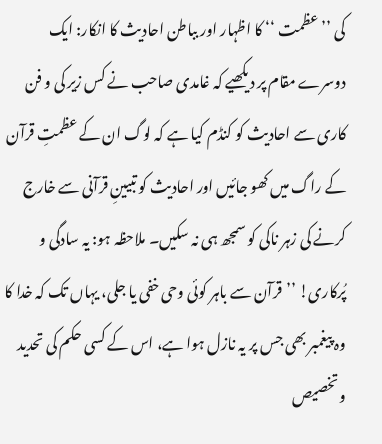کی ’’عظمت ‘‘ کا اظہار اور بباطن احادیث کا انکار: ایک دوسرے مقام پر دیکھیے کہ غامدی صاحب نے کس زیر کی و فن کاری سے احادیث کو کنڈم کیا ہے کہ لوگ ان کے عظمتِ قرآن کے راگ میں کھو جائیں اور احادیث کو تبیینِ قرآنی سے خارج کرنے کی زہر ناکی کو سمجھ ہی نہ سکیں۔ ملاحظہ ہو: یہ سادگی و پُرکاری! ’’قرآن سے باہر کوئی وحی خفی یا جلی، یہاں تک کہ خدا کا وہ پیغمبر بھی جس پر یہ نازل ہوا ہے، اس کے کسی حکم کی تحدید و تخصیص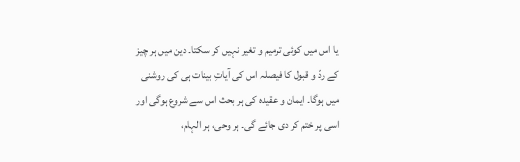یا اس میں کوئی ترمیم و تغیر نہیں کر سکتا۔ دین میں ہر چیز کے ردّ و قبول کا فیصلہ اس کی آیاتِ بینات ہی کی روشنی میں ہوگا۔ ایمان و عقیدہ کی ہر بحث اس سے شروع ہوگی اور اسی پر ختم کر دی جائے گی۔ ہر وحی، ہر الہام،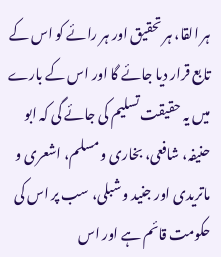ہر القا، ہر تحقیق اور ہر رائے کو اس کے تابع قرار دیا جائے گا اور اس کے بارے میں یہ حقیقت تسلیم کی جائے گی کہ ابو حنیفہ، شافعی، بخاری و مسلم، اشعری و ماتریدی اور جنید و شبلی، سب پر اس کی حکومت قائم ہے اور اس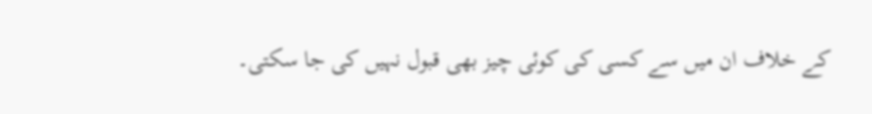کے خلاف ان میں سے کسی کی کوئی چیز بھی قبول نہیں کی جا سکتی۔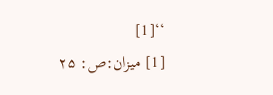‘‘[1]
[1] میزان:ص: ۲۵